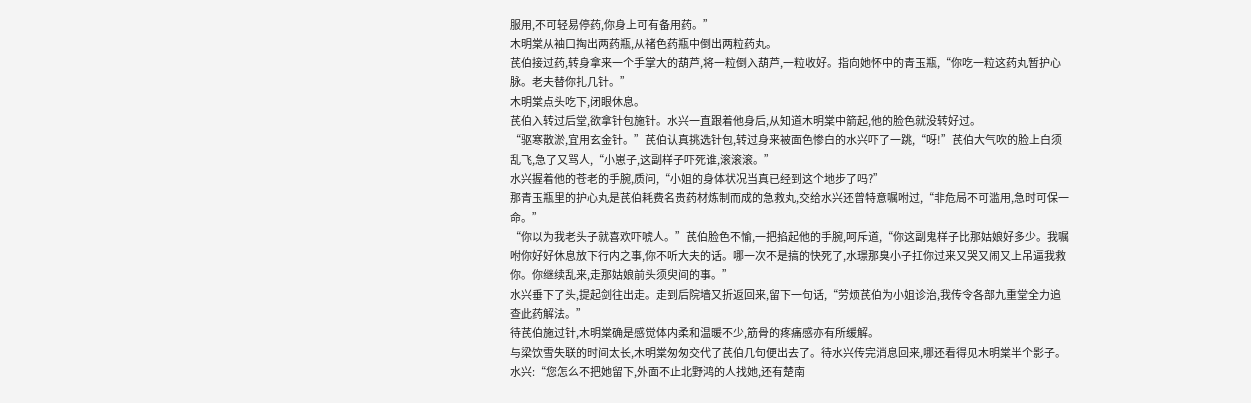服用,不可轻易停药,你身上可有备用药。”
木明棠从袖口掏出两药瓶,从禇色药瓶中倒出两粒药丸。
芪伯接过药,转身拿来一个手掌大的葫芦,将一粒倒入葫芦,一粒收好。指向她怀中的青玉瓶,“你吃一粒这药丸暂护心脉。老夫替你扎几针。”
木明棠点头吃下,闭眼休息。
芪伯入转过后堂,欲拿针包施针。水兴一直跟着他身后,从知道木明棠中箭起,他的脸色就没转好过。
“驱寒散淤,宜用玄金针。”芪伯认真挑选针包,转过身来被面色惨白的水兴吓了一跳,“呀!”芪伯大气吹的脸上白须乱飞,急了又骂人,“小崽子,这副样子吓死谁,滚滚滚。”
水兴握着他的苍老的手腕,质问,“小姐的身体状况当真已经到这个地步了吗?”
那青玉瓶里的护心丸是芪伯耗费名贵药材炼制而成的急救丸,交给水兴还曾特意嘱咐过,“非危局不可滥用,急时可保一命。”
“你以为我老头子就喜欢吓唬人。”芪伯脸色不愉,一把掐起他的手腕,呵斥道,“你这副鬼样子比那姑娘好多少。我嘱咐你好好休息放下行内之事,你不听大夫的话。哪一次不是搞的快死了,水璟那臭小子扛你过来又哭又闹又上吊逼我救你。你继续乱来,走那姑娘前头须臾间的事。”
水兴垂下了头,提起剑往出走。走到后院墙又折返回来,留下一句话,“劳烦芪伯为小姐诊治,我传令各部九重堂全力追查此药解法。”
待芪伯施过针,木明棠确是感觉体内柔和温暖不少,筋骨的疼痛感亦有所缓解。
与梁饮雪失联的时间太长,木明棠匆匆交代了芪伯几句便出去了。待水兴传完消息回来,哪还看得见木明棠半个影子。
水兴:“您怎么不把她留下,外面不止北野鸿的人找她,还有楚南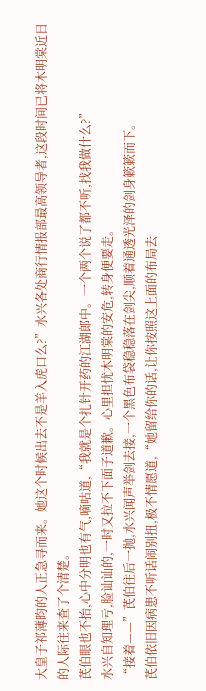大皇子祁薄昀的人正急寻而来。她这个时候出去不是羊入虎口么?”水兴各处商行情报部最高领导者,这段时间已将木明棠近日的人际往来查了个清楚。
芪伯眼也不抬,心中分明也有气,嘀咕道,“我就是个扎针开药的江湖郎中。一个两个说了都不听,找我做什么?”
水兴自知理亏,脸讪讪的,一时又拉不下面子道歉。心里担忧木明棠的安危,转身便要走。
“接着——”芪伯往后一抛,水兴闻声举剑去接,一个黑色布袋稳稳落在剑尖,顺着通透光泽的剑身簌簌而下。
芪伯依旧因病患不听话闹别扭,极不情愿道,“她留给你的话,让你按照这上面的布局去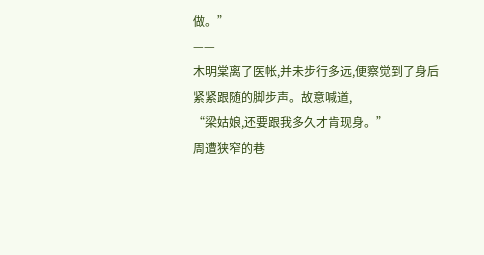做。”
——
木明棠离了医帐,并未步行多远,便察觉到了身后紧紧跟随的脚步声。故意喊道,
“梁姑娘,还要跟我多久才肯现身。”
周遭狭窄的巷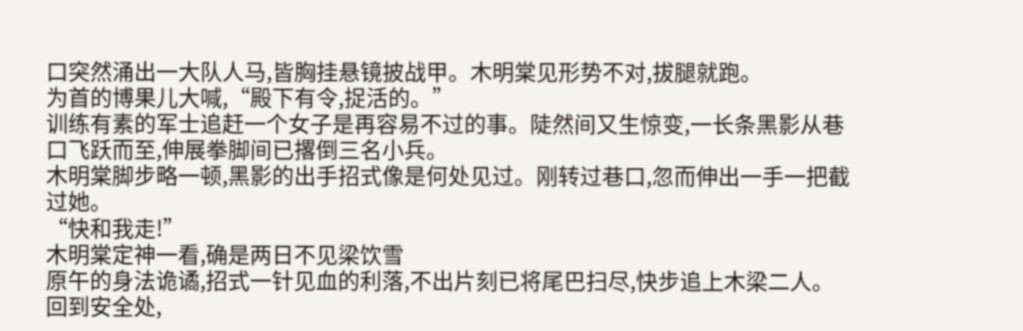口突然涌出一大队人马,皆胸挂悬镜披战甲。木明棠见形势不对,拔腿就跑。
为首的博果儿大喊,“殿下有令,捉活的。”
训练有素的军士追赶一个女子是再容易不过的事。陡然间又生惊变,一长条黑影从巷口飞跃而至,伸展拳脚间已撂倒三名小兵。
木明棠脚步略一顿,黑影的出手招式像是何处见过。刚转过巷口,忽而伸出一手一把截过她。
“快和我走!”
木明棠定神一看,确是两日不见梁饮雪
原午的身法诡谲,招式一针见血的利落,不出片刻已将尾巴扫尽,快步追上木梁二人。
回到安全处,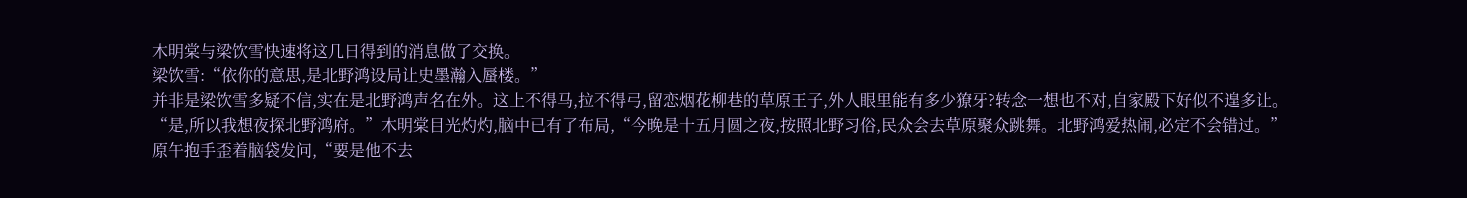木明棠与梁饮雪快速将这几日得到的消息做了交换。
梁饮雪:“依你的意思,是北野鸿设局让史墨瀚入蜃楼。”
并非是梁饮雪多疑不信,实在是北野鸿声名在外。这上不得马,拉不得弓,留恋烟花柳巷的草原王子,外人眼里能有多少獠牙?转念一想也不对,自家殿下好似不遑多让。
“是,所以我想夜探北野鸿府。”木明棠目光灼灼,脑中已有了布局,“今晚是十五月圆之夜,按照北野习俗,民众会去草原聚众跳舞。北野鸿爱热闹,必定不会错过。”
原午抱手歪着脑袋发问,“要是他不去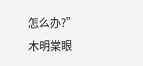怎么办?”
木明棠眼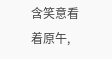含笑意看着原午,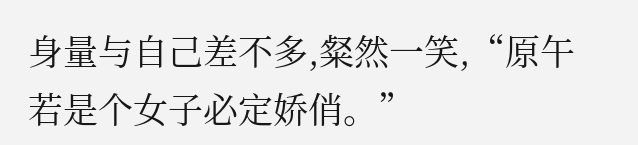身量与自己差不多,粲然一笑,“原午若是个女子必定娇俏。”